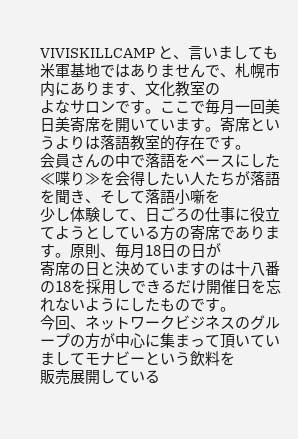VIVISKILLCAMP と、言いましても米軍基地ではありませんで、札幌市内にあります、文化教室の
よなサロンです。ここで毎月一回美日美寄席を開いています。寄席というよりは落語教室的存在です。
会員さんの中で落語をベースにした≪喋り≫を会得したい人たちが落語を聞き、そして落語小噺を
少し体験して、日ごろの仕事に役立てようとしている方の寄席であります。原則、毎月18日の日が
寄席の日と決めていますのは十八番の18を採用しできるだけ開催日を忘れないようにしたものです。
今回、ネットワークビジネスのグループの方が中心に集まって頂いていましてモナビーという飲料を
販売展開している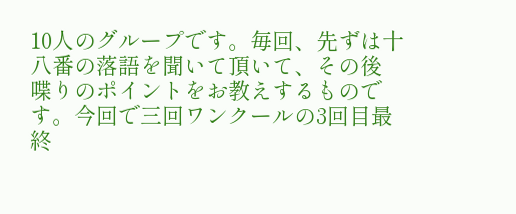10人のグループです。毎回、先ずは十八番の落語を聞いて頂いて、その後
喋りのポイントをお教えするものです。今回で三回ワンクールの3回目最終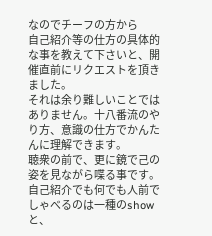なのでチーフの方から
自己紹介等の仕方の具体的な事を教えて下さいと、開催直前にリクエストを頂きました。
それは余り難しいことではありません。十八番流のやり方、意識の仕方でかんたんに理解できます。
聴衆の前で、更に鏡で己の姿を見ながら喋る事です。
自己紹介でも何でも人前でしゃべるのは一種のshowと、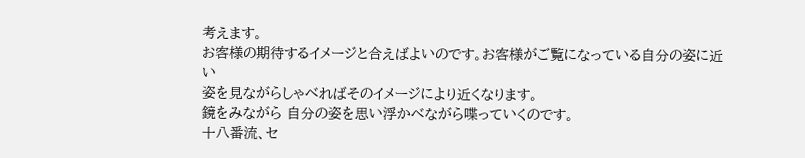考えます。
お客様の期待するイメージと合えばよいのです。お客様がご覧になっている自分の姿に近い
姿を見ながらしゃべればそのイメージにより近くなります。
鏡をみながら 自分の姿を思い浮かべながら喋っていくのです。
十八番流、セ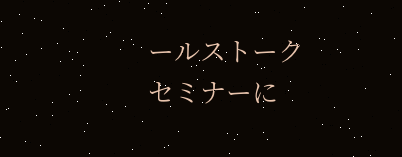ールストークセミナーに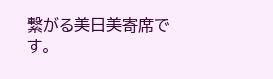繋がる美日美寄席です。